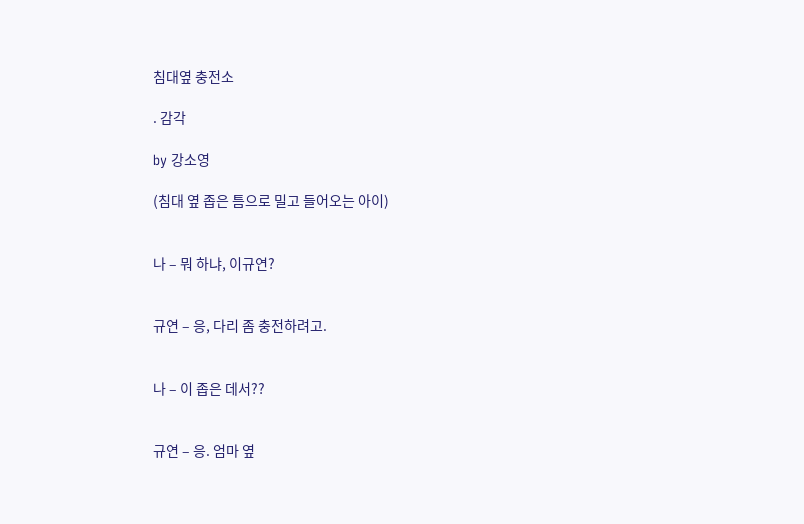침대옆 충전소

. 감각

by 강소영

(침대 옆 좁은 틈으로 밀고 들어오는 아이)


나 – 뭐 하냐, 이규연?


규연 – 응, 다리 좀 충전하려고.


나 – 이 좁은 데서??


규연 – 응. 엄마 옆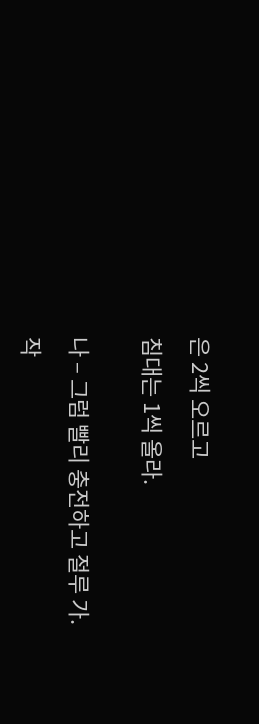은 2씩 오르고

침대는 1씩 올라.


나 – 그럼 빨리 충전하고 절루 가.

작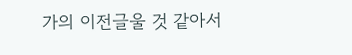가의 이전글울 것 같아서